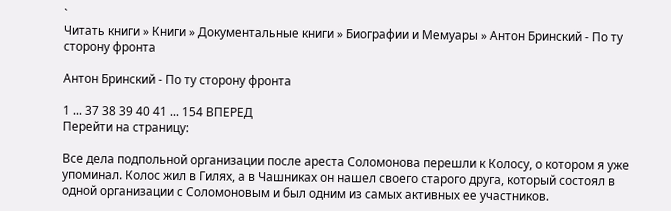`
Читать книги » Книги » Документальные книги » Биографии и Мемуары » Антон Бринский - По ту сторону фронта

Антон Бринский - По ту сторону фронта

1 ... 37 38 39 40 41 ... 154 ВПЕРЕД
Перейти на страницу:

Все дела подпольной организации после ареста Соломонова перешли к Колосу, о котором я уже упоминал. Колос жил в Гилях, а в Чашниках он нашел своего старого друга, который состоял в одной организации с Соломоновым и был одним из самых активных ее участников.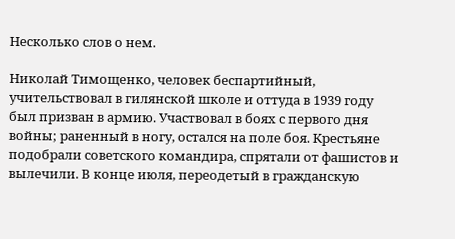Несколько слов о нем.

Николай Тимощенко, человек беспартийный, учительствовал в гилянской школе и оттуда в 1939 году был призван в армию. Участвовал в боях с первого дня войны; раненный в ногу, остался на поле боя. Крестьяне подобрали советского командира, спрятали от фашистов и вылечили. В конце июля, переодетый в гражданскую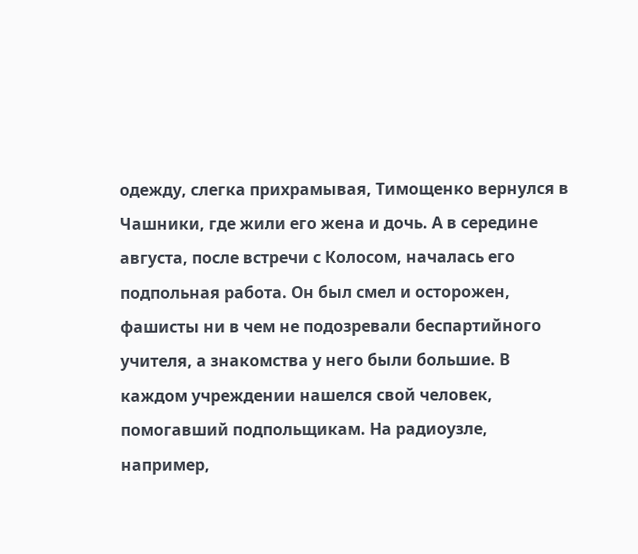одежду, слегка прихрамывая, Тимощенко вернулся в Чашники, где жили его жена и дочь. А в середине августа, после встречи с Колосом, началась его подпольная работа. Он был смел и осторожен, фашисты ни в чем не подозревали беспартийного учителя, а знакомства у него были большие. В каждом учреждении нашелся свой человек, помогавший подпольщикам. На радиоузле, например,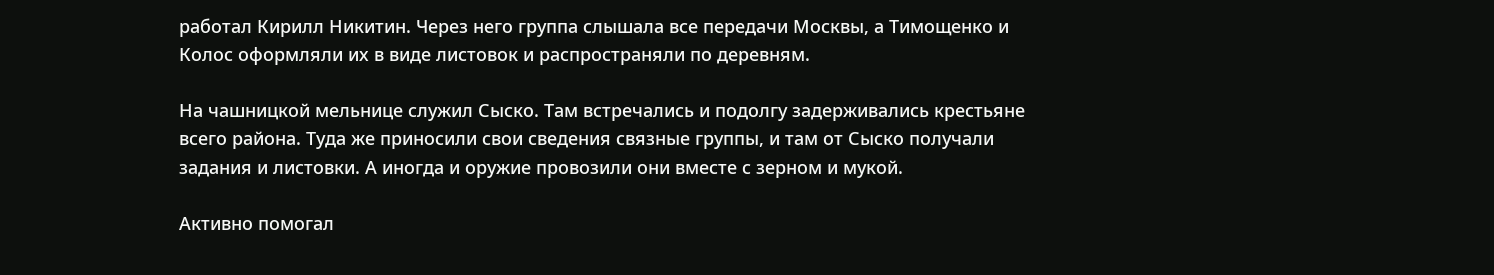работал Кирилл Никитин. Через него группа слышала все передачи Москвы, а Тимощенко и Колос оформляли их в виде листовок и распространяли по деревням.

На чашницкой мельнице служил Сыско. Там встречались и подолгу задерживались крестьяне всего района. Туда же приносили свои сведения связные группы, и там от Сыско получали задания и листовки. А иногда и оружие провозили они вместе с зерном и мукой.

Активно помогал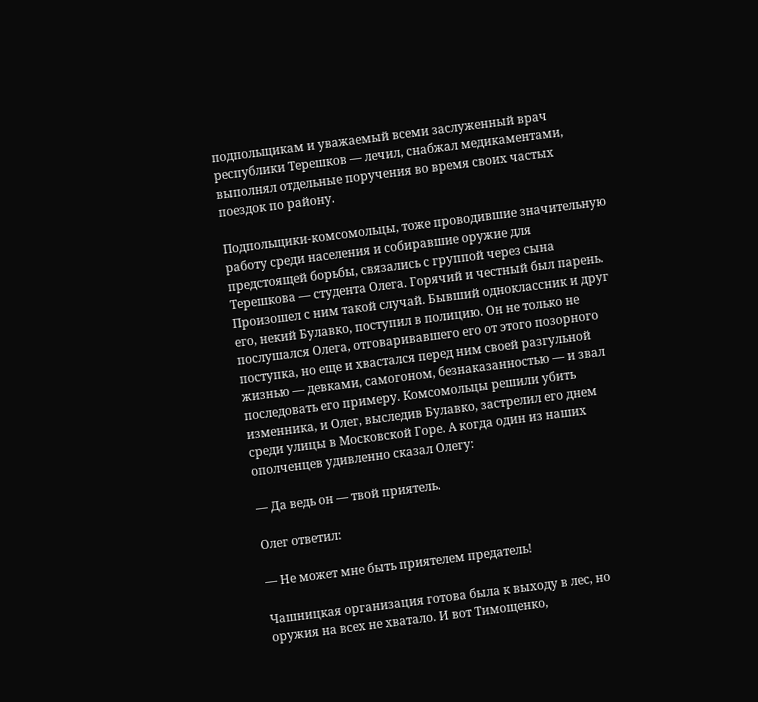подпольщикам и уважаемый всеми заслуженный врач республики Терешков — лечил, снабжал медикаментами, выполнял отдельные поручения во время своих частых поездок по району.

Подпольщики-комсомольцы, тоже проводившие значительную работу среди населения и собиравшие оружие для предстоящей борьбы, связались с группой через сына Терешкова — студента Олега. Горячий и честный был парень. Произошел с ним такой случай. Бывший одноклассник и друг его, некий Булавко, поступил в полицию. Он не только не послушался Олега, отговаривавшего его от этого позорного поступка, но еще и хвастался перед ним своей разгульной жизнью — девками, самогоном, безнаказанностью — и звал последовать его примеру. Комсомольцы решили убить изменника, и Олег, выследив Булавко, застрелил его днем среди улицы в Московской Горе. А когда один из наших ополченцев удивленно сказал Олегу:

— Да ведь он — твой приятель.

Олег ответил:

— Не может мне быть приятелем предатель!

Чашницкая организация готова была к выходу в лес, но оружия на всех не хватало. И вот Тимощенко,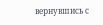вернувшись с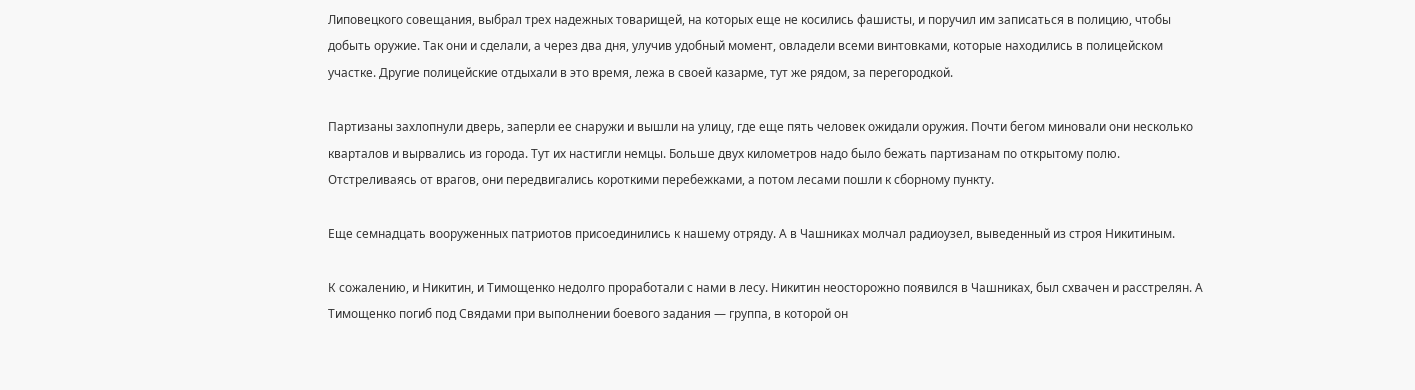Липовецкого совещания, выбрал трех надежных товарищей, на которых еще не косились фашисты, и поручил им записаться в полицию, чтобы добыть оружие. Так они и сделали, а через два дня, улучив удобный момент, овладели всеми винтовками, которые находились в полицейском участке. Другие полицейские отдыхали в это время, лежа в своей казарме, тут же рядом, за перегородкой.

Партизаны захлопнули дверь, заперли ее снаружи и вышли на улицу, где еще пять человек ожидали оружия. Почти бегом миновали они несколько кварталов и вырвались из города. Тут их настигли немцы. Больше двух километров надо было бежать партизанам по открытому полю. Отстреливаясь от врагов, они передвигались короткими перебежками, а потом лесами пошли к сборному пункту.

Еще семнадцать вооруженных патриотов присоединились к нашему отряду. А в Чашниках молчал радиоузел, выведенный из строя Никитиным.

К сожалению, и Никитин, и Тимощенко недолго проработали с нами в лесу. Никитин неосторожно появился в Чашниках, был схвачен и расстрелян. А Тимощенко погиб под Свядами при выполнении боевого задания — группа, в которой он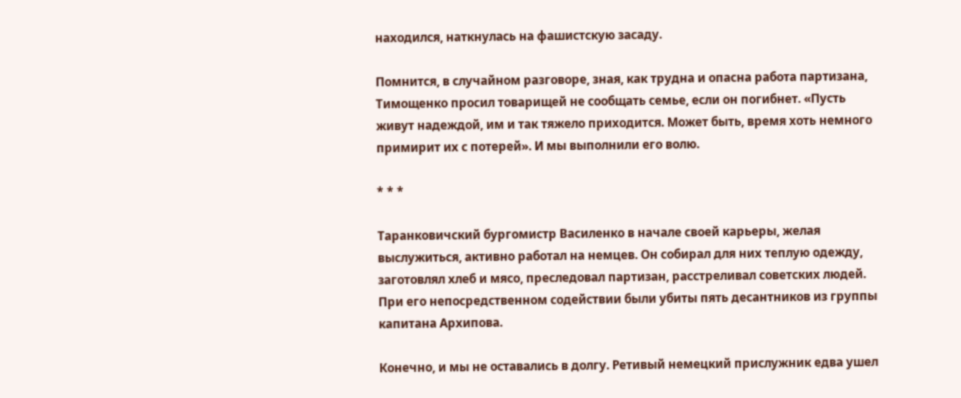находился, наткнулась на фашистскую засаду.

Помнится, в случайном разговоре, зная, как трудна и опасна работа партизана, Тимощенко просил товарищей не сообщать семье, если он погибнет. «Пусть живут надеждой, им и так тяжело приходится. Может быть, время хоть немного примирит их с потерей». И мы выполнили его волю.

* * *

Таранковичский бургомистр Василенко в начале своей карьеры, желая выслужиться, активно работал на немцев. Он собирал для них теплую одежду, заготовлял хлеб и мясо, преследовал партизан, расстреливал советских людей. При его непосредственном содействии были убиты пять десантников из группы капитана Архипова.

Конечно, и мы не оставались в долгу. Ретивый немецкий прислужник едва ушел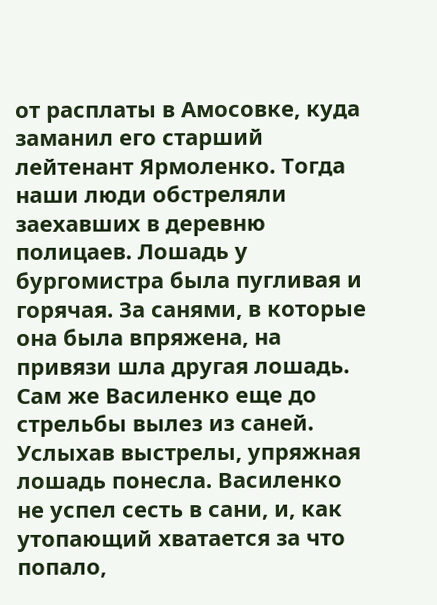от расплаты в Амосовке, куда заманил его старший лейтенант Ярмоленко. Тогда наши люди обстреляли заехавших в деревню полицаев. Лошадь у бургомистра была пугливая и горячая. За санями, в которые она была впряжена, на привязи шла другая лошадь. Сам же Василенко еще до стрельбы вылез из саней. Услыхав выстрелы, упряжная лошадь понесла. Василенко не успел сесть в сани, и, как утопающий хватается за что попало,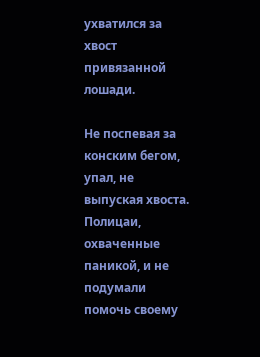ухватился за хвост привязанной лошади.

Не поспевая за конским бегом, упал, не выпуская хвоста. Полицаи, охваченные паникой, и не подумали помочь своему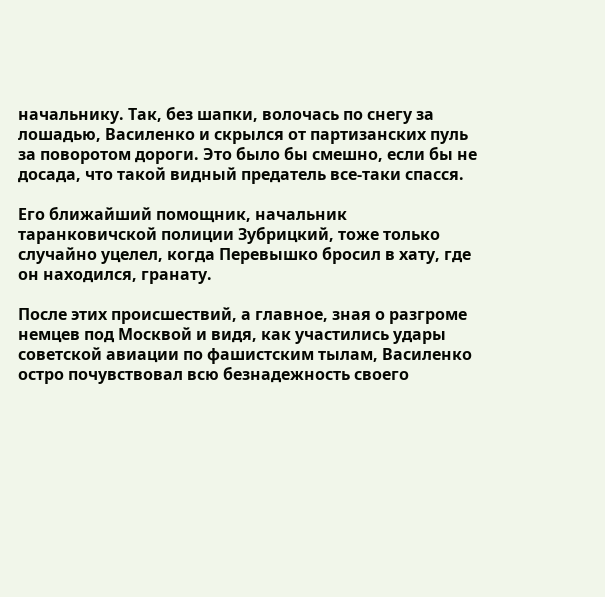начальнику. Так, без шапки, волочась по снегу за лошадью, Василенко и скрылся от партизанских пуль за поворотом дороги. Это было бы смешно, если бы не досада, что такой видный предатель все-таки спасся.

Его ближайший помощник, начальник таранковичской полиции Зубрицкий, тоже только случайно уцелел, когда Перевышко бросил в хату, где он находился, гранату.

После этих происшествий, а главное, зная о разгроме немцев под Москвой и видя, как участились удары советской авиации по фашистским тылам, Василенко остро почувствовал всю безнадежность своего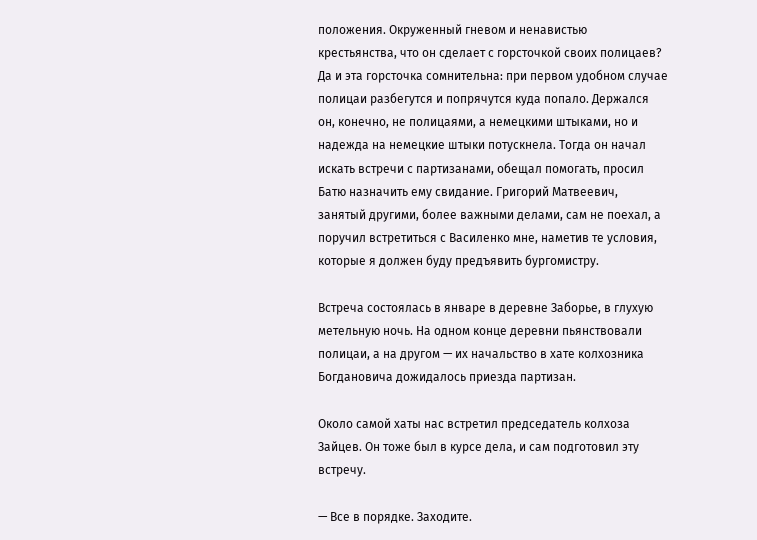положения. Окруженный гневом и ненавистью крестьянства, что он сделает с горсточкой своих полицаев? Да и эта горсточка сомнительна: при первом удобном случае полицаи разбегутся и попрячутся куда попало. Держался он, конечно, не полицаями, а немецкими штыками, но и надежда на немецкие штыки потускнела. Тогда он начал искать встречи с партизанами, обещал помогать, просил Батю назначить ему свидание. Григорий Матвеевич, занятый другими, более важными делами, сам не поехал, а поручил встретиться с Василенко мне, наметив те условия, которые я должен буду предъявить бургомистру.

Встреча состоялась в январе в деревне Заборье, в глухую метельную ночь. На одном конце деревни пьянствовали полицаи, а на другом — их начальство в хате колхозника Богдановича дожидалось приезда партизан.

Около самой хаты нас встретил председатель колхоза Зайцев. Он тоже был в курсе дела, и сам подготовил эту встречу.

— Все в порядке. Заходите.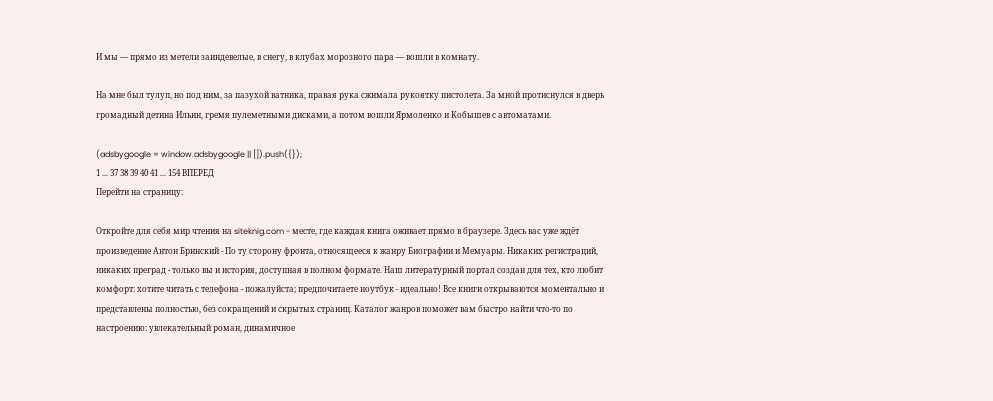И мы — прямо из метели заиндевелые, в снегу, в клубах морозного пара — вошли в комнату.

На мне был тулуп, но под ним, за пазухой ватника, правая рука сжимала рукоятку пистолета. За мной протиснулся в дверь громадный детина Ильин, гремя пулеметными дисками, а потом вошли Ярмоленко и Кобышев с автоматами.

(adsbygoogle = window.adsbygoogle || []).push({});
1 ... 37 38 39 40 41 ... 154 ВПЕРЕД
Перейти на страницу:

Откройте для себя мир чтения на siteknig.com - месте, где каждая книга оживает прямо в браузере. Здесь вас уже ждёт произведение Антон Бринский - По ту сторону фронта, относящееся к жанру Биографии и Мемуары. Никаких регистраций, никаких преград - только вы и история, доступная в полном формате. Наш литературный портал создан для тех, кто любит комфорт: хотите читать с телефона - пожалуйста; предпочитаете ноутбук - идеально! Все книги открываются моментально и представлены полностью, без сокращений и скрытых страниц. Каталог жанров поможет вам быстро найти что-то по настроению: увлекательный роман, динамичное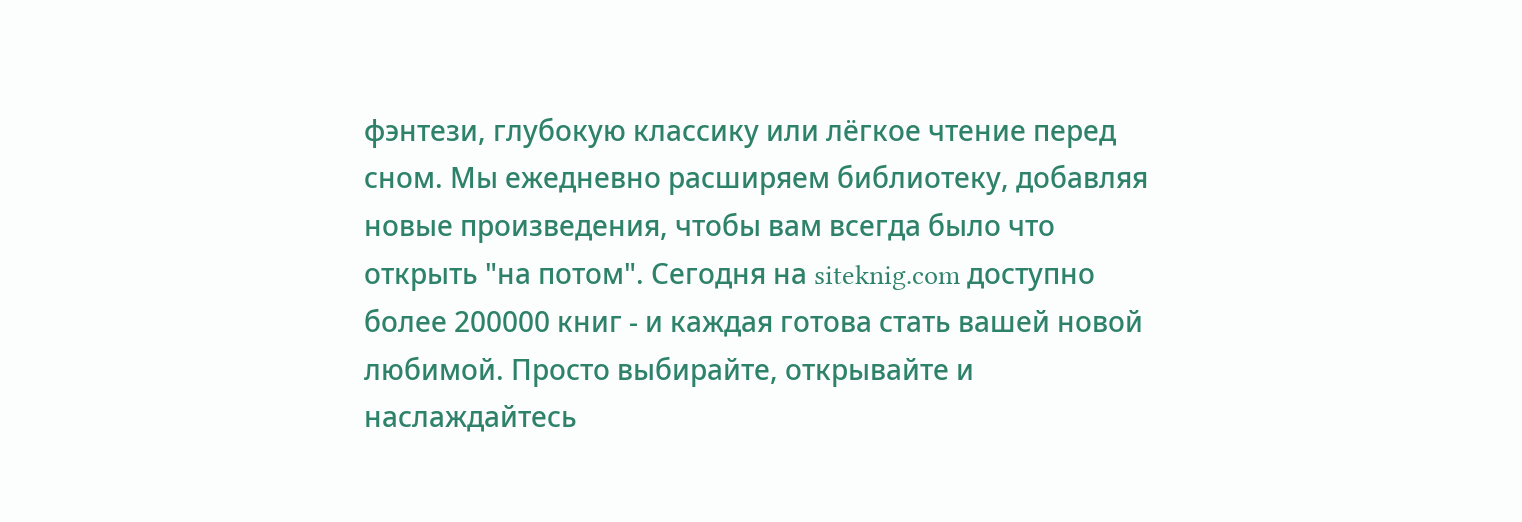фэнтези, глубокую классику или лёгкое чтение перед сном. Мы ежедневно расширяем библиотеку, добавляя новые произведения, чтобы вам всегда было что открыть "на потом". Сегодня на siteknig.com доступно более 200000 книг - и каждая готова стать вашей новой любимой. Просто выбирайте, открывайте и наслаждайтесь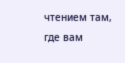чтением там, где вам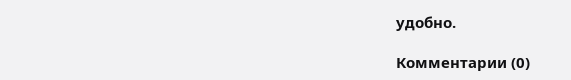удобно.

Комментарии (0)